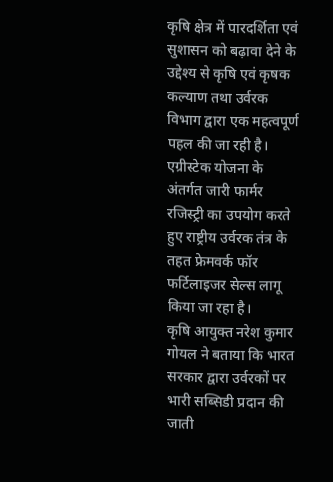कृषि क्षेत्र में पारदर्शिता एवं सुशासन को बढ़ावा देने के उद्देश्य से कृषि एवं कृषक कल्याण तथा उर्वरक विभाग द्वारा एक महत्वपूर्ण पहल की जा रही है। एग्रीस्टेक योजना के अंतर्गत जारी फार्मर रजिस्ट्री का उपयोग करते हुए राष्ट्रीय उर्वरक तंत्र के तहत फ्रेमवर्क फॉर फर्टिलाइजर सेल्स लागू किया जा रहा है।
कृषि आयुक्त नरेश कुमार गोयल ने बताया कि भारत सरकार द्वारा उर्वरकों पर भारी सब्सिडी प्रदान की जाती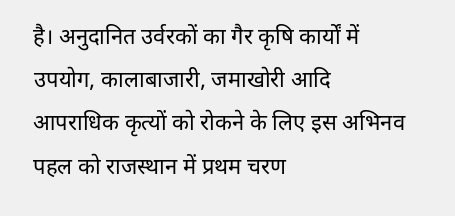है। अनुदानित उर्वरकों का गैर कृषि कार्यों में उपयोग, कालाबाजारी, जमाखोरी आदि आपराधिक कृत्यों को रोकने के लिए इस अभिनव पहल को राजस्थान में प्रथम चरण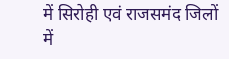में सिरोही एवं राजसमंद जिलों में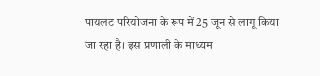पायलट परियोजना के रूप में 25 जून से लागू किया जा रहा है। इस प्रणाली के माध्यम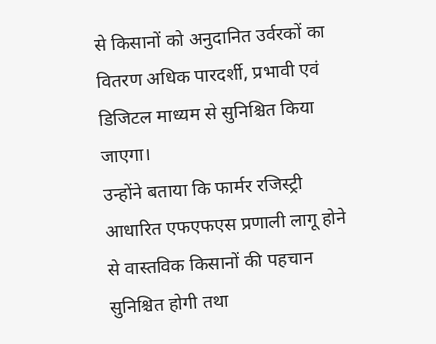से किसानों को अनुदानित उर्वरकों का वितरण अधिक पारदर्शी, प्रभावी एवं डिजिटल माध्यम से सुनिश्चित किया जाएगा।
उन्होंने बताया कि फार्मर रजिस्ट्री आधारित एफएफएस प्रणाली लागू होने से वास्तविक किसानों की पहचान सुनिश्चित होगी तथा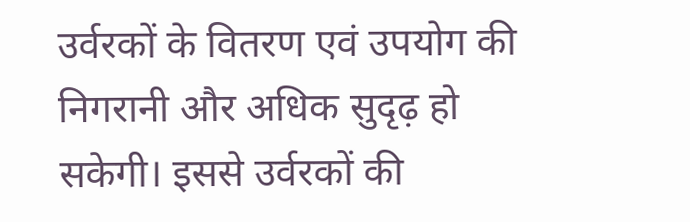उर्वरकों के वितरण एवं उपयोग की निगरानी और अधिक सुदृढ़ हो सकेगी। इससे उर्वरकों की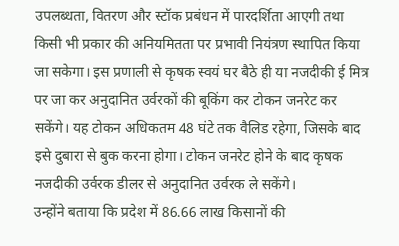उपलब्धता, वितरण और स्टॉक प्रबंधन में पारदर्शिता आएगी तथा किसी भी प्रकार की अनियमितता पर प्रभावी नियंत्रण स्थापित किया जा सकेगा। इस प्रणाली से कृषक स्वयं घर बैठे ही या नजदीकी ई मित्र पर जा कर अनुदानित उर्वरकों की बूकिंग कर टोकन जनरेट कर सकेंगे। यह टोकन अधिकतम 48 घंटे तक वैलिड रहेगा, जिसके बाद इसे दुबारा से बुक करना होगा। टोकन जनरेट होने के बाद कृषक नजदीकी उर्वरक डीलर से अनुदानित उर्वरक ले सकेंगे।
उन्होंने बताया कि प्रदेश में 86.66 लाख किसानों की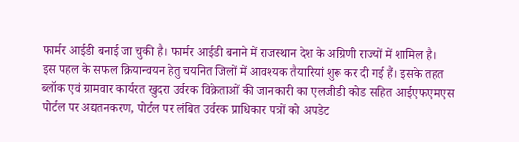फार्मर आईडी बनाई जा चुकी है। फार्मर आईडी बनाने में राजस्थान देश के अग्रिणी राज्यों में शामिल है।
इस पहल के सफल क्रियान्वयन हेतु चयनित जिलों में आवश्यक तैयारियां शुरू कर दी गई हैं। इसके तहत ब्लॉक एवं ग्रामवार कार्यरत खुदरा उर्वरक विक्रेताओं की जानकारी का एलजीडी कोड सहित आईएफएमएस पोर्टल पर अद्यतनकरण, पोर्टल पर लंबित उर्वरक प्राधिकार पत्रों को अपडेट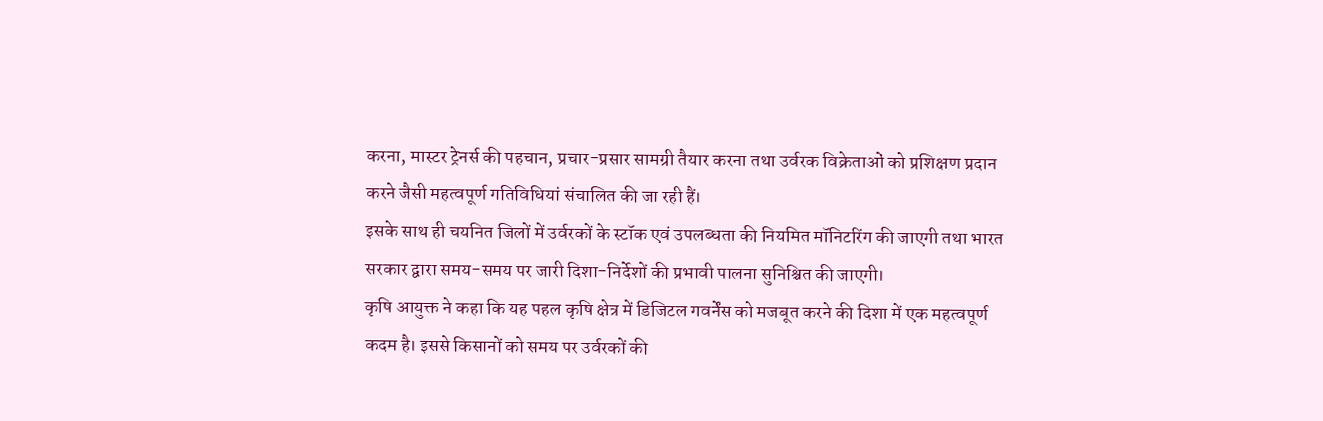करना, मास्टर ट्रेनर्स की पहचान, प्रचार-प्रसार सामग्री तैयार करना तथा उर्वरक विक्रेताओं को प्रशिक्षण प्रदान करने जैसी महत्वपूर्ण गतिविधियां संचालित की जा रही हैं।
इसके साथ ही चयनित जिलों में उर्वरकों के स्टॉक एवं उपलब्धता की नियमित मॉनिटरिंग की जाएगी तथा भारत सरकार द्वारा समय-समय पर जारी दिशा-निर्देशों की प्रभावी पालना सुनिश्चित की जाएगी।
कृषि आयुक्त ने कहा कि यह पहल कृषि क्षेत्र में डिजिटल गवर्नेंस को मजबूत करने की दिशा में एक महत्वपूर्ण कदम है। इससे किसानों को समय पर उर्वरकों की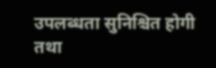उपलब्धता सुनिश्चित होगी तथा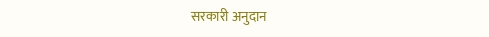सरकारी अनुदान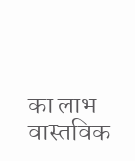का लाभ वास्तविक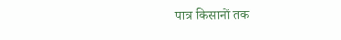पात्र किसानों तक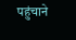पहुंचाने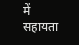में सहायता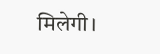मिलेगी।